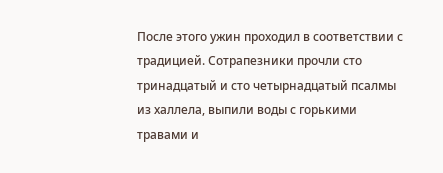После этого ужин проходил в соответствии с традицией. Сотрапезники прочли сто тринадцатый и сто четырнадцатый псалмы из халлела, выпили воды с горькими травами и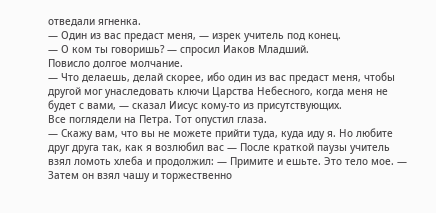отведали ягненка.
— Один из вас предаст меня, — изрек учитель под конец.
— О ком ты говоришь? — спросил Иаков Младший.
Повисло долгое молчание.
— Что делаешь, делай скорее, ибо один из вас предаст меня, чтобы другой мог унаследовать ключи Царства Небесного, когда меня не будет с вами, — сказал Иисус кому-то из присутствующих.
Все поглядели на Петра. Тот опустил глаза.
— Скажу вам, что вы не можете прийти туда, куда иду я. Но любите друг друга так, как я возлюбил вас — После краткой паузы учитель взял ломоть хлеба и продолжил: — Примите и ешьте. Это тело мое. — Затем он взял чашу и торжественно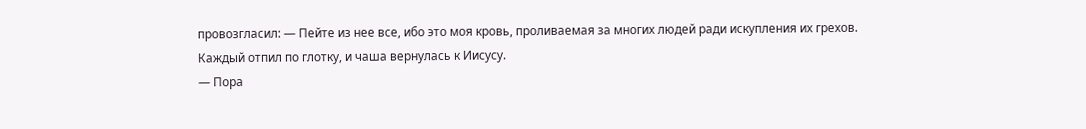провозгласил: — Пейте из нее все, ибо это моя кровь, проливаемая за многих людей ради искупления их грехов.
Каждый отпил по глотку, и чаша вернулась к Иисусу.
— Пора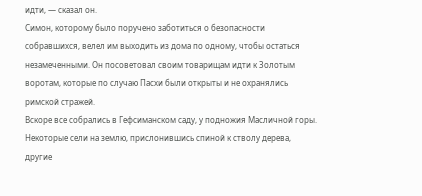идти, — сказал он.
Симон, которому было поручено заботиться о безопасности собравшихся, велел им выходить из дома по одному, чтобы остаться незамеченными. Он посоветовал своим товарищам идти к Золотым воротам, которые по случаю Пасхи были открыты и не охранялись римской стражей.
Вскоре все собрались в Гефсиманском саду, у подножия Масличной горы. Некоторые сели на землю, прислонившись спиной к стволу дерева, другие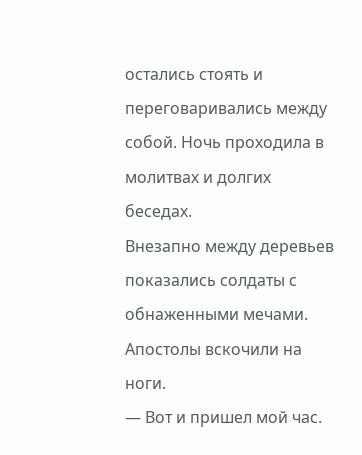остались стоять и переговаривались между собой. Ночь проходила в молитвах и долгих беседах.
Внезапно между деревьев показались солдаты с обнаженными мечами. Апостолы вскочили на ноги.
— Вот и пришел мой час.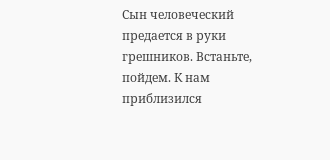Сын человеческий предается в руки грешников. Встаньте, пойдем. К нам приблизился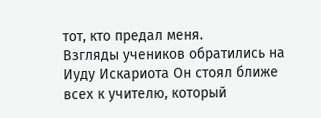тот, кто предал меня.
Взгляды учеников обратились на Иуду Искариота Он стоял ближе всех к учителю, который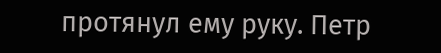протянул ему руку. Петр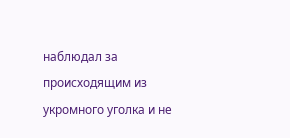наблюдал за происходящим из укромного уголка и не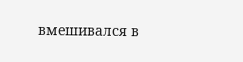вмешивался в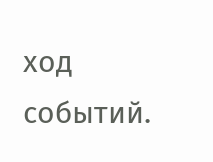ход событий.